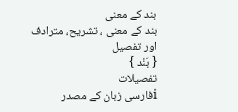بند کے معنی
بند کے معنی ، تشریح، مترادف اور تفصیل
{ بَنْد }
تفصیلات
iفارسی زبان کے مصدر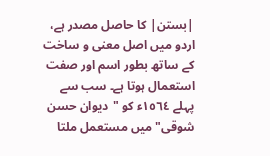|بستن| کا حاصل مصدر ہے، اردو میں اصل معنی و ساخت کے ساتھ بطور اسم اور صفت استعمال ہوتا ہے۔ سب سے پہلے ١٥٦٤ء کو "دیوان حسن شوقی" میں مستعمل ملتا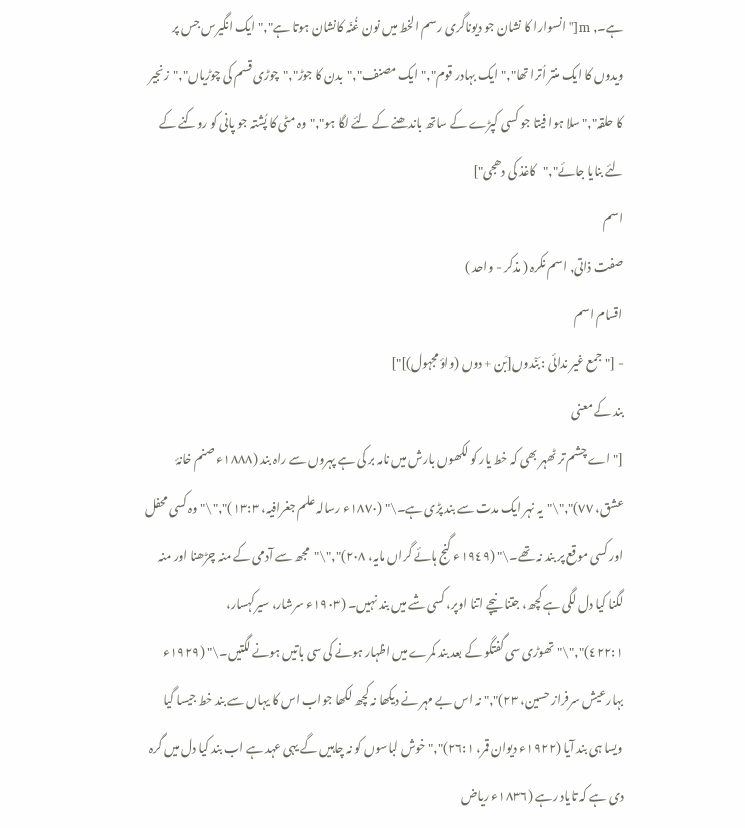ہے۔, m["انسوارا کا نشان جو دیوناگری رسم الخط میں نون غُنّہ کانشان ہوتا ہے","ایک انگیرس جس پر ویدوں کا ایک منتر اُترا تھا","ایک بہادر قوم","ایک مصنف","بدن کا جوڑ","چوڑی قسم کی چوڑیاں","زنجیر کا حلقہ","سلا ہوا فیتا جو کسی کپڑے کے ساتھ باندھنے کے لئے لگا ہو","وہ مٹی کا پُشتہ جو پانی کو روکنے کے لئے بنایا جائے","کاغذ کی دھجی"]
اسم
صفت ذاتی, اسم نکرہ ( مذکر - واحد )
اقسام اسم
- ["جمع غیر ندائی : بَنْدوں[بَن + دوں (واؤ مجہول)]"]
بند کے معنی
[" اے چشم تر ٹھہر بھی کہ خط یار کو لکھوں بارش میں نامہ بر کی ہے پہروں سے راہ بند (١٨٨٨ء صنم خانۂ عشق، ٧٧)","\"یہ نہر ایک مدت سے بند پڑی ہے۔\" (١٨٧٠ء رسالہ علم جغرافیہ، ١٣:٣)","\"وہ کسی محفل اور کسی موقع پر بند نہ تھے۔\" (١٩٤٩ء گنج ہائے گراں مایہ، ٢٠٨)","\"مجھ سے آدمی کے منہ چڑھنا اور منہ لگنا کیا دل لگی ہے کچھ، جتنا نیچے اتنا اوپر، کسی شے میں بند نہیں۔ (١٩٠٣ء سرشار، سیرکہسار، ٤٢٢:١)","\"تھوڑی سی گفتگو کے بعد بند کمرے میں اظہار ہونے کی سی باتیں ہونے لگتیں۔\" (١٩٢٩ء بہارعیش سرفراز حسین، ٢٣)"," نہ اس بے مہر نے دیکھا نہ کچھ لکھا جواب اس کا یہاں سے بند خط جیسا گیا ویسا ہی بند آیا (١٩٢٢ء دیوان قمر، ٢٦:١)"," خوش لباسوں کو نہ چاہیں گے یہی عہد ہے اب بند کیا دل میں گرہ دی ہے کہ تایاد رہے (١٨٣٦ء ریاض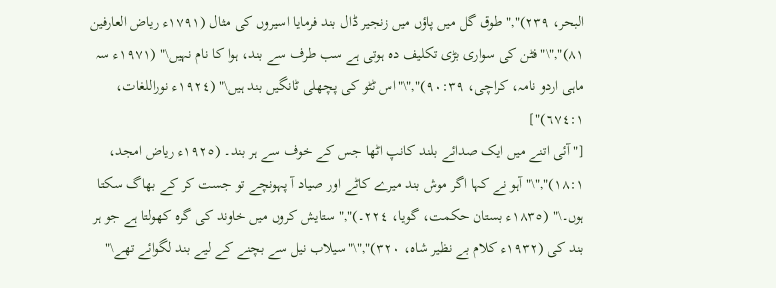البحر، ٢٣٩)"," طوق گل میں پاؤں میں زنجیر ڈال بند فرمایا اسیروں کی مثال (١٧٩١ء ریاض العارفین ٨١)","\"فٹن کی سواری بڑی تکلیف دہ ہوتی ہے سب طرف سے بند، ہوا کا نام نہیں\" (١٩٧١ء سہ ماہی اردو نامہ، کراچی، ٩٠:٣٩)","\"اس ٹٹو کی پچھلی ٹانگیں بند ہیں\" (١٩٢٤ء نوراللغات، ٦٧٤:١)"]
[" آئی اتنے میں ایک صدائے بلند کانپ اٹھا جس کے خوف سے ہر بند۔ (١٩٢٥ء ریاض امجد، ١٨:١)","\"آہو نے کہا اگر موش بند میرے کاٹے اور صیاد آ پہونچے تو جست کر کے بھاگ سکتا ہوں۔\" (١٨٣٥ء بستان حکمت، گویا، ٢٢٤۔)"," ستایش کروں میں خاوند کی گرہ کھولتا ہے جو ہر بند کی (١٩٣٢ء کلام بے نظیر شاہ، ٣٢٠)","\"سیلاب نیل سے بچنے کے لیے بند لگوائے تھے\"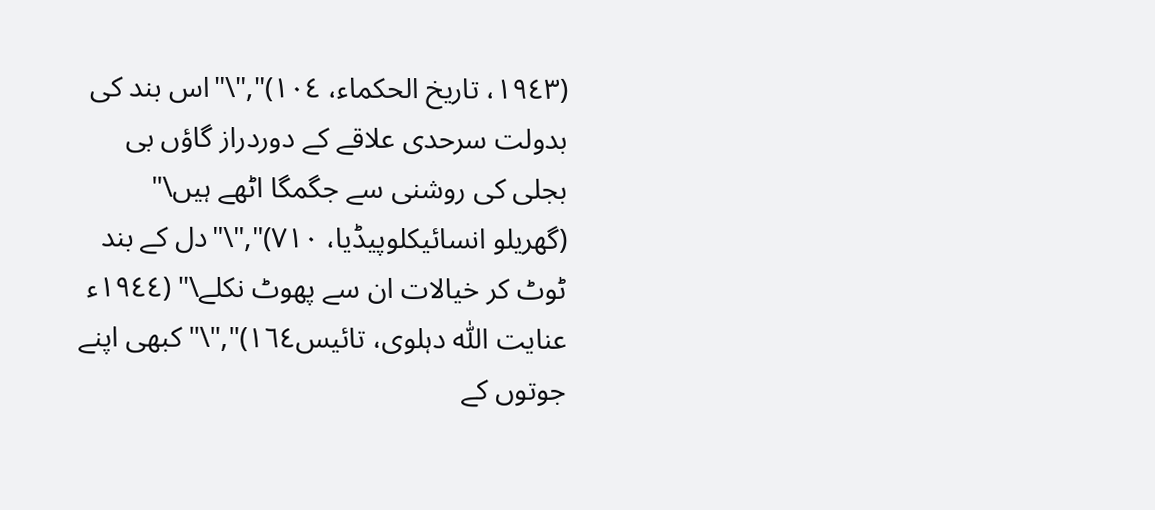(١٩٤٣، تاریخ الحکماء، ١٠٤)","\"اس بند کی بدولت سرحدی علاقے کے دوردراز گاؤں بی بجلی کی روشنی سے جگمگا اٹھے ہیں\" (گھریلو انسائیکلوپیڈیا، ٧١٠)","\"دل کے بند ٹوٹ کر خیالات ان سے پھوٹ نکلے\" (١٩٤٤ء عنایت اللّٰہ دہلوی، تائیس١٦٤)","\"کبھی اپنے جوتوں کے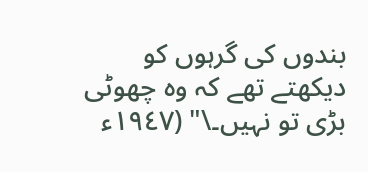بندوں کی گرہوں کو دیکھتے تھے کہ وہ چھوٹی بڑی تو نہیں۔\" (١٩٤٧ء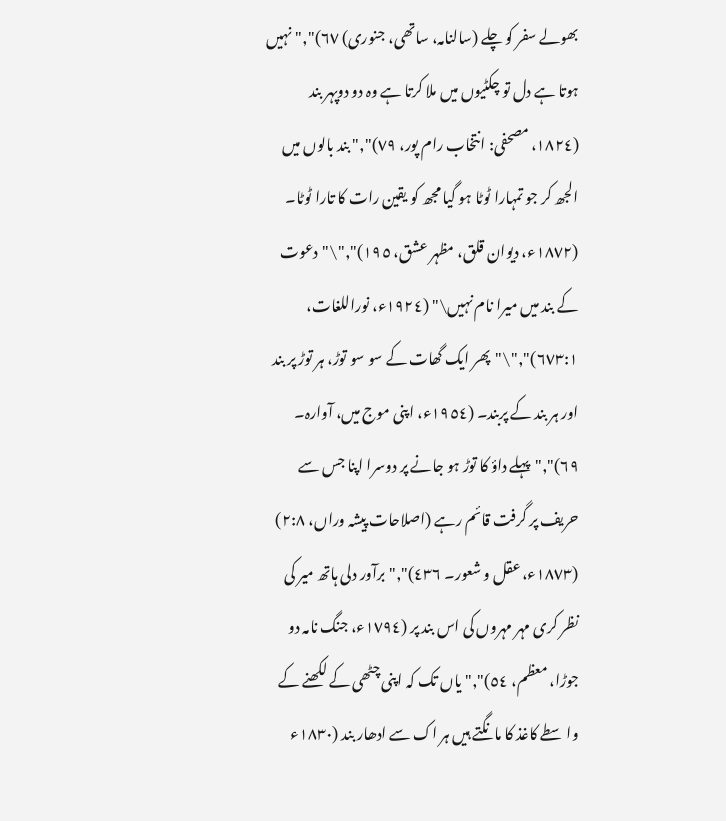بھولے سفر کو چلے (سالنامہ، ساتھی، جنوری) ٦٧)"," نہیں ہوتا ہے دل تو چکٹیوں میں ملا کرتا ہے وہ دو دوپہر بند (١٨٢٤، مصحفی: انتخاب رام پور، ٧٩)"," بند بالوں میں الجھ کر جو تمہارا ٹوٹا ہو گیا مجھ کو یقین رات کا تارا ٹوٹا۔ (١٨٧٢ء، دیوان قلق، مظہر عشق، ١٩٥)","\"دعوت کے بند میں میرا نام نہیں\" (١٩٢٤ء، نوراللغات، ٦٧٣:١)","\"پھر ایک گھات کے سو سو توڑ، ہر توڑ پر بند اور ہر بند کے پربند۔ (١٩٥٤ء، اپنی موج میں، آوارہ۔ ٦٩)","پہلے داؤ کا توڑ ہو جانے پر دوسرا اپنا جس سے حریف پر گرفت قائم رہے (اصلاحات پیشہ وراں، ٢:٨) (١٨٧٣ء، عقل و شعور۔ ٤٣٦)"," برآور دلی ہاتھ میر کی نظر کری مہر مہروں کی اس بند پر (١٧٩٤ء، جنگ نامہ دو جوڑا، معظم، ٥٤)"," یاں تک کہ اپنی چٹھی کے لکھنے کے واسطے کاغذ کا مانگتے ہیں ہر اک سے ادھار بند (١٨٣٠ء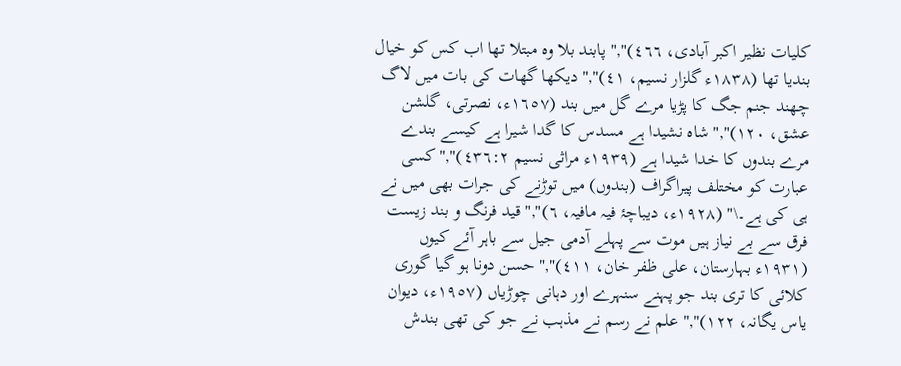کلیات نظیر اکبر آبادی، ٤٦٦)"," پابند بلا وہ مبتلا تھا اب کس کو خیال بندیا تھا (١٨٣٨ء گلزار نسیم، ٤١)"," دیکھا گھات کی بات میں لاگ چھند جنم جگ کا پڑیا مرے گل میں بند (١٦٥٧ء، نصرتی، گلشن عشق، ١٢٠)"," شاہ نشیدا ہے مسدس کا گدا شیرا ہے کیسے بندے مرے بندوں کا خدا شیدا ہے (١٩٣٩ء مراثی نسیم ٤٣٦:٢)","کسی عبارت کو مختلف پیراگراف (بندوں) میں توڑنے کی جرات بھی میں نے ہی کی ہے۔\" (١٩٢٨ء، دیباچۂ فیہ مافیہ، ٦)"," قید فرنگ و بند زیست فرق سے بے نیاز ہیں موت سے پہلے آدمی جیل سے باہر آئے کیوں (١٩٣١ء بہارستان، علی ظفر خان، ٤١١)"," حسن دونا ہو گیا گوری کلائی کا تری بند جو پہنے سنہرے اور دہانی چوڑیاں (١٩٥٧ء، دیوان یاس یگانہ، ١٢٢)"," علم نے رسم نے مذہب نے جو کی تھی بندش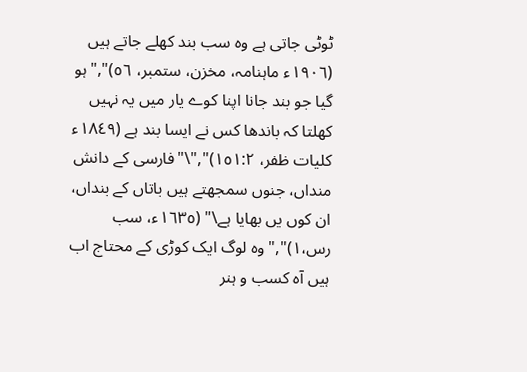ٹوٹی جاتی ہے وہ سب بند کھلے جاتے ہیں (١٩٠٦ء ماہنامہ، مخزن، ستمبر، ٥٦)"," ہو گیا جو بند جانا اپنا کوے یار میں یہ نہیں کھلتا کہ باندھا کس نے ایسا بند ہے (١٨٤٩ء کلیات ظفر، ١٥١:٢)","\"فارسی کے دانش منداں، جنوں سمجھتے ہیں باتاں کے بنداں، ان کوں یں بھایا ہے\" (١٦٣٥ء، سب رس،١)"," وہ لوگ ایک کوڑی کے محتاج اب ہیں آہ کسب و ہنر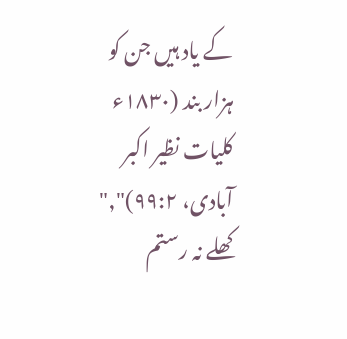کے یاد ہیں جن کو ہزار بند (١٨٣٠ء کلیات نظیر اکبر آبادی، ٩٩:٢)"," کھلے نہ رستم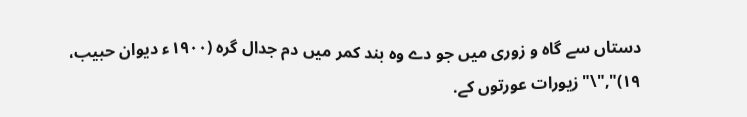دستاں سے گاہ و زوری میں جو دے وہ بند کمر میں دم جدال گرہ (١٩٠٠ء دیوان حبیب، ١٩)","\"زیورات عورتوں کے.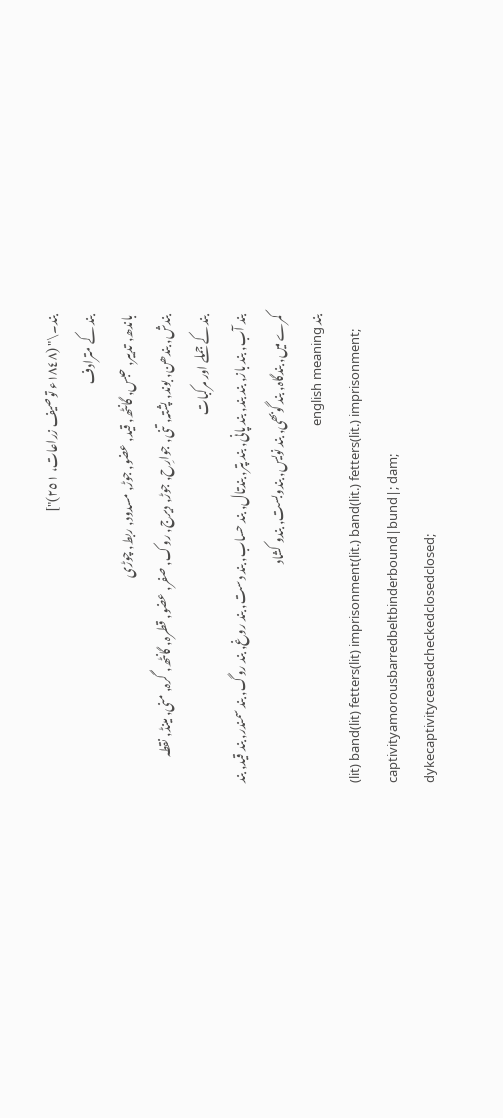بند۔\" (١٨٤٨ء توصیف زراعات، ٢٥١)"]
بند کے مترادف
باندھ, تدبیر, حبس, گانٹھ, قید, عضو, جوڑ, مسدود, ربط, چوڑی
بندش, بندھن, بوند, پشتہ, تنی, جوارِح, جوڑ, دیرج, روک, صفر, عضو, قطرہ, گانٹھ, گرہ, منی, مینڈ, نقطہ
بند کے جملے اور مرکبات
بند آب, بند باز, بند بند, بند پانی, بند پتر, بندتال, بند حساب, بند دست, بند روغ, بند روگ, بند سمندر, بند قید, بند کمرے میں, بندگاہ, بند گوبھی, بند نویس, بندوبست, بندو کشاد
بند english meaning
(lit) band(lit) fetters(lit) imprisonment(lit.) band(lit.) fetters(lit.) imprisonment; captivityamorousbarredbeltbinderbound|bund|; dam; dykecaptivityceasedcheckedclosedclosed;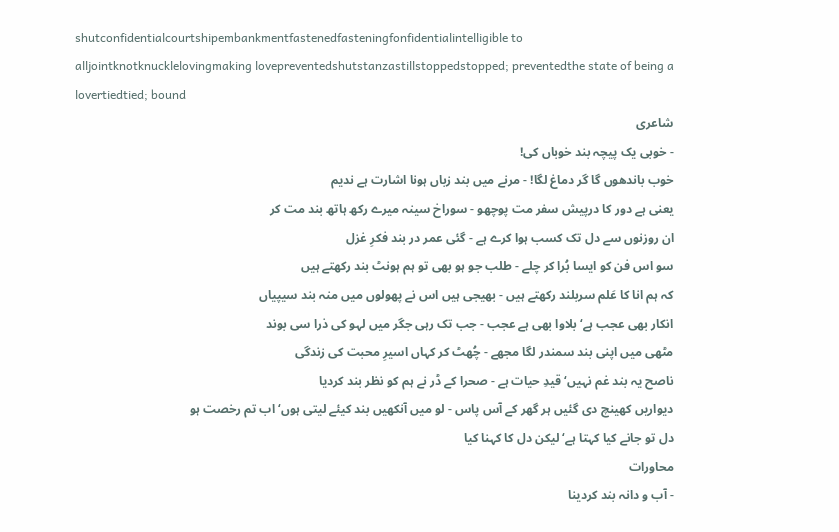shutconfidentialcourtshipembankmentfastenedfasteningfonfidentialintelligible to alljointknotknucklelovingmaking lovepreventedshutstanzastillstoppedstopped; preventedthe state of being a lovertiedtied; bound
شاعری
- خوبی یک پیچہ بند خوباں کی!
خوب باندھوں گا گر دماغ لگا! - مرنے میں بند زباں ہونا اشارت ہے ندیم
یعنی ہے دور کا درپیش سفر مت پوچھو - سوراخ سینہ میرے رکھ ہاتھ بند مت کر
ان روزنوں سے دل تک کسب ہوا کرے ہے - گئی عمر در بند فکرِ غزل
سو اس فن کو ایسا بُرا کر چلے - طلب جو ہو بھی تو ہم ہونٹ بند رکھتے ہیں
کہ ہم انا کا عَلم سربلند رکھتے ہیں - بھیجی ہیں اس نے پھولوں میں منہ بند سیپیاں
انکار بھی عجب ہے‘ بلاوا بھی ہے عجب - جب تک رہی جگر میں لہو کی ذرا سی بوند
مٹھی میں اپنی بند سمندر لگا مجھے - چُھٹ کر کہاں اسیرِ محبت کی زندگی
ناصح یہ بند غم نہیں‘ قیدِ حیات ہے - صحرا کے ڈر نے ہم کو نظر بند کردیا
دیواریں کھینچ دی گئیں ہر گھر کے آس پاس - لو میں آنکھیں بند کیئے لیتی ہوں‘ اب تم رخصت ہو
دل تو جانے کیا کہتا ہے‘ لیکن دل کا کہنا کیا
محاورات
- آب و دانہ بند کردینا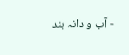- آب و دانہ بند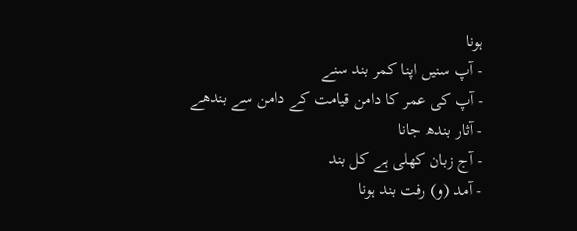ہونا
- آپ سنیں اپنا کمر بند سنے
- آپ کی عمر کا دامن قیامت کے دامن سے بندھے
- آثار بندھ جانا
- آج زبان کھلی ہے کل بند
- آمد (و) رفت بند ہونا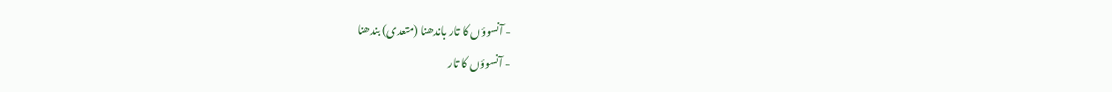- آنسوؤں کا تار باندھنا (متعدی) بندھنا
- آنسوؤں کا تار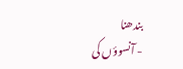بندھنا
- آنسوؤں کی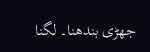جھڑی بندھنا۔ لگنا